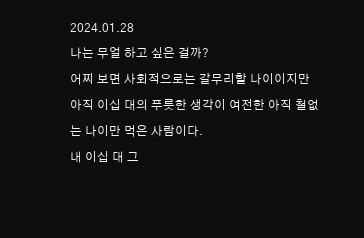2024.01.28
나는 무얼 하고 싶은 걸까?
어찌 보면 사회적으로는 갈무리할 나이이지만 아직 이십 대의 푸릇한 생각이 여전한 아직 철없는 나이만 먹은 사람이다.
내 이십 대 그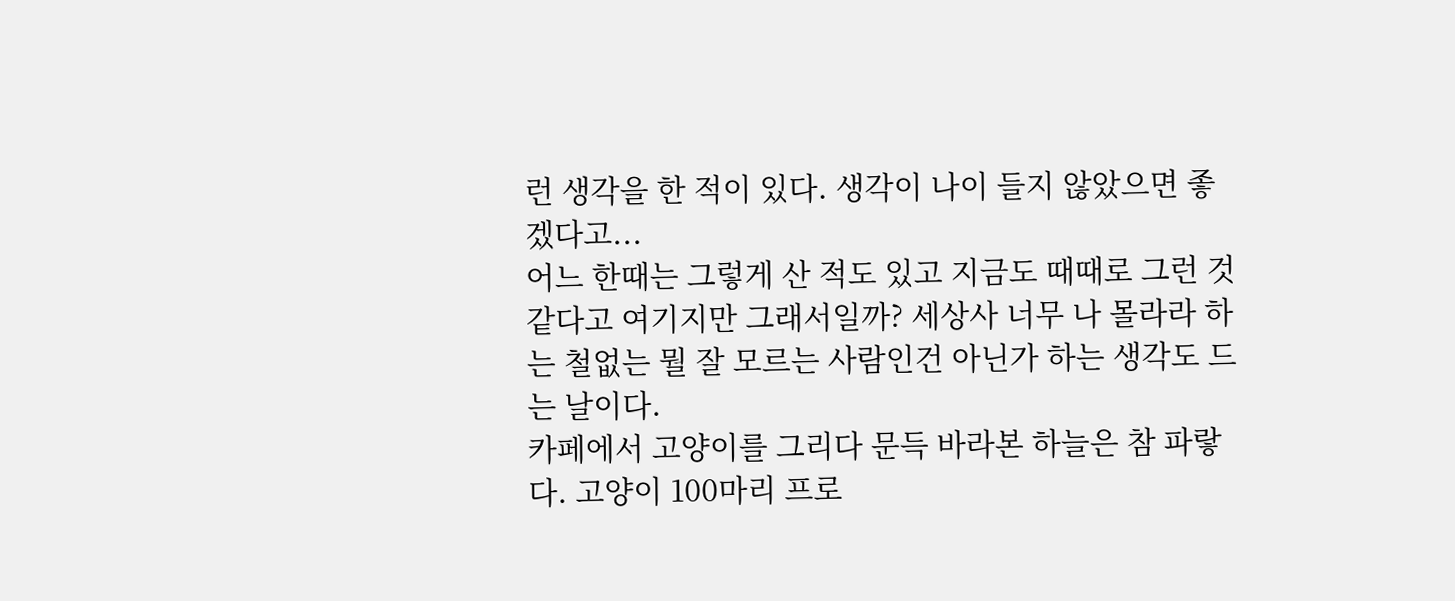런 생각을 한 적이 있다. 생각이 나이 들지 않았으면 좋겠다고...
어느 한때는 그렇게 산 적도 있고 지금도 때때로 그런 것 같다고 여기지만 그래서일까? 세상사 너무 나 몰라라 하는 철없는 뭘 잘 모르는 사람인건 아닌가 하는 생각도 드는 날이다.
카페에서 고양이를 그리다 문득 바라본 하늘은 참 파랗다. 고양이 100마리 프로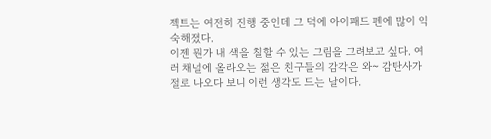젝트는 여전히 진행 중인데 그 덕에 아이패드 펜에 많이 익숙해졌다.
이젠 뭔가 내 색을 칠할 수 있는 그림을 그려보고 싶다. 여러 채널에 올라오는 젊은 친구들의 감각은 와~ 감탄사가 절로 나오다 보니 이런 생각도 드는 날이다.